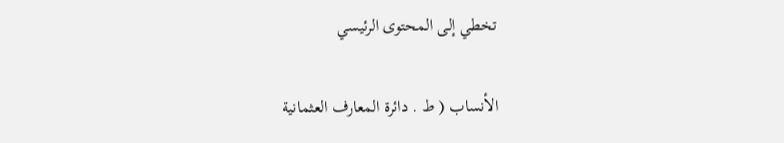تخطي إلى المحتوى الرئيسي

الأنساب ( ط . دائرة المعارف العثمانية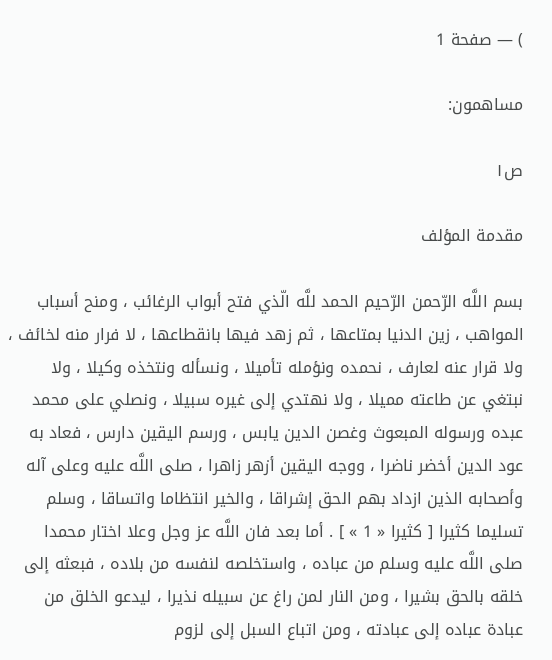) — صفحة 1

مساهمون:

ص١

مقدمة المؤلف

بسم اللَّه الرّحمن الرّحيم الحمد للَّه الّذي فتح أبواب الرغائب ، ومنح أسباب المواهب ، زين الدنيا بمتاعها ، ثم زهد فيها بانقطاعها ، لا فرار منه لخائف ، ولا قرار عنه لعارف ، نحمده ونؤمله تأميلا ، ونسأله ونتخذه وكيلا ، ولا نبتغي عن طاعته مميلا ، ولا نهتدي إلى غيره سبيلا ، ونصلي على محمد عبده ورسوله المبعوث وغصن الدين يابس ، ورسم اليقين دارس ، فعاد به عود الدين أخضر ناضرا ، ووجه اليقين أزهر زاهرا ، صلى اللَّه عليه وعلى آله وأصحابه الذين ازداد بهم الحق إشراقا ، والخير انتظاما واتساقا ، وسلم تسليما كثيرا [ كثيرا « 1 » ] . أما بعد فان اللَّه عز وجل وعلا اختار محمدا صلى اللَّه عليه وسلم من عباده ، واستخلصه لنفسه من بلاده ، فبعثه إلى خلقه بالحق بشيرا ، ومن النار لمن راغ عن سبيله نذيرا ، ليدعو الخلق من عبادة عباده إلى عبادته ، ومن اتباع السبل إلى لزوم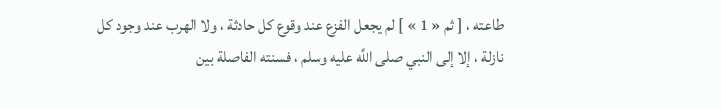طاعته ، [ ثم « 1 » ] لم يجعل الفزع عند وقوع كل حادثة ، ولا الهرب عند وجود كل نازلة ، إلا إلى النبي صلى اللَّه عليه وسلم ، فسنته الفاصلة بين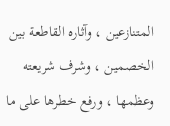المتنازعين ، وآثاره القاطعة بين الخصمين ، وشرف شريعته وعظمها ، ورفع خطرها على ما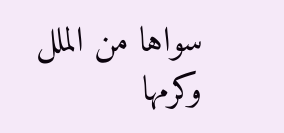سواها من الملل وكرمها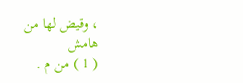، وقيض لها من
هامش
( 1 ) من م .